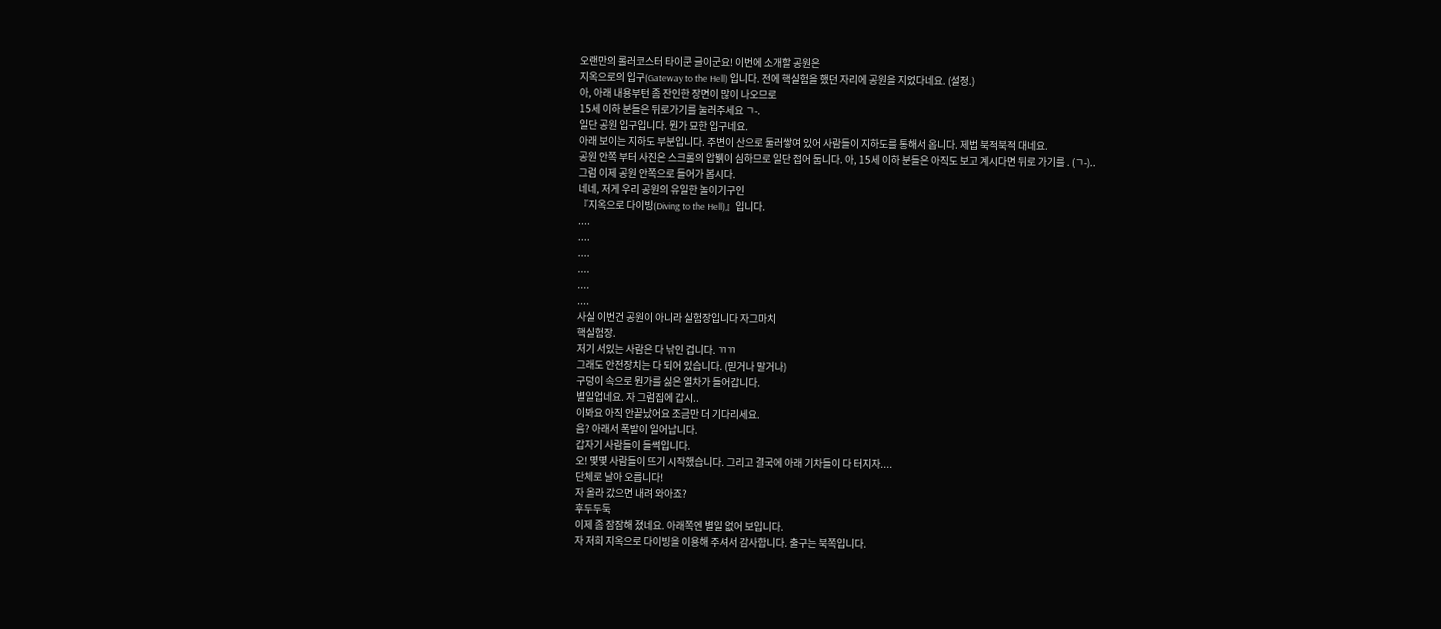오랜만의 롤러코스터 타이쿤 글이군요! 이번에 소개할 공원은
지옥으로의 입구(Gateway to the Hell) 입니다. 전에 핵실험을 했던 자리에 공원을 지었다네요. (설정.)
아, 아래 내용부턴 좀 잔인한 장면이 많이 나오므로
15세 이하 분들은 뒤로가기를 눌러주세요 ㄱ-.
일단 공원 입구입니다. 뭔가 묘한 입구네요.
아래 보이는 지하도 부분입니다. 주변이 산으로 둘러쌓여 있어 사람들이 지하도를 통해서 옵니다. 제법 북적북적 대네요.
공원 안쪽 부터 사진은 스크롤의 압뷁이 심하므로 일단 접어 둡니다. 아, 15세 이하 분들은 아직도 보고 계시다면 뒤로 가기를 . (ㄱ-)..
그럼 이제 공원 안쪽으로 들어가 봅시다.
네네, 저게 우리 공원의 유일한 놀이기구인
『지옥으로 다이빙(Diving to the Hell)』입니다.
....
....
....
....
....
....
사실 이번건 공원이 아니라 실험장입니다 자그마치
핵실험장.
저기 서있는 사람은 다 낚인 겁니다. ㄲㄲ
그래도 안전장치는 다 되어 있습니다. (믿거나 말거나)
구덩이 속으로 뭔가를 싫은 열차가 들어갑니다.
별일업네요. 자 그럼집에 갑시..
이봐요 아직 안끝났어요 조금만 더 기다리세요.
음? 아래서 폭발이 일어납니다.
갑자기 사람들이 들썩입니다.
오! 몇몇 사람들이 뜨기 시작했습니다. 그리고 결국에 아래 기차들이 다 터지자....
단체로 날아 오릅니다!
자 올라 갔으면 내려 와아죠?
후두두둑
이제 좀 잠잠해 졌네요. 아래쪽엔 별일 없어 보입니다.
자 저희 지옥으로 다이빙을 이용해 주셔서 감사합니다. 출구는 북쪽입니다.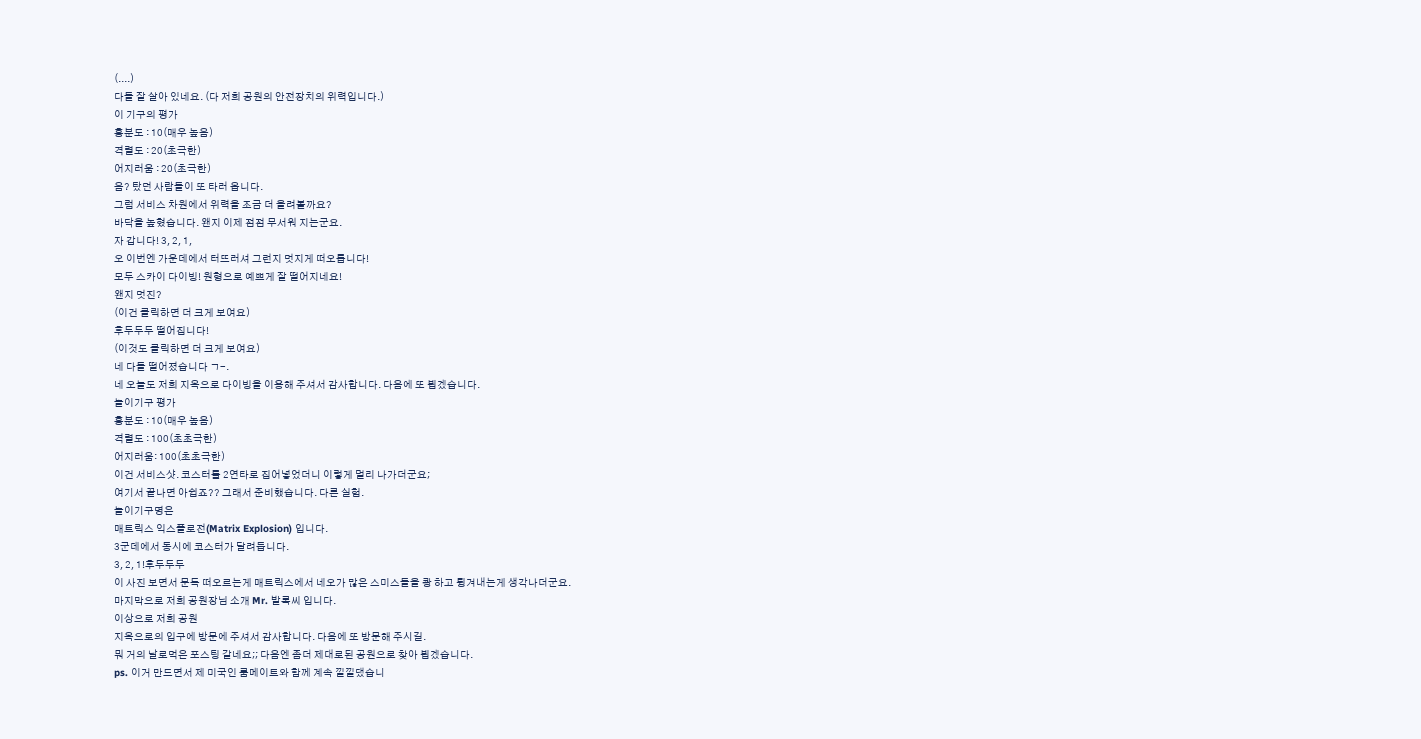(....)
다들 잘 살아 있네요. (다 저희 공원의 안전장치의 위력입니다.)
이 기구의 평가
흥분도 : 10(매우 높음)
격렬도 : 20(초극한)
어지러움 : 20(초극한)
음? 탔던 사람들이 또 타러 옵니다.
그럼 서비스 차원에서 위력을 조금 더 올려볼까요?
바닥을 높혔습니다. 왠지 이제 점점 무서워 지는군요.
자 갑니다! 3, 2, 1,
오 이번엔 가운데에서 터뜨러셔 그런지 멋지게 떠오릅니다!
모두 스카이 다이빙! 원형으로 예쁘게 잘 떨어지네요!
왠지 멋진?
(이건 클릭하면 더 크게 보여요)
후두두두 떨어집니다!
(이것도 클릭하면 더 크게 보여요)
네 다들 떨어졌습니다 ㄱ-.
네 오늘도 저희 지옥으로 다이빙을 이용해 주셔서 감사합니다. 다음에 또 뵙겠습니다.
놀이기구 평가
흥분도 : 10(매우 높음)
격렬도 : 100(초초극한)
어지러움: 100(초초극한)
이건 서비스샷. 코스터를 2연타로 집어넣었더니 이렇게 멀리 나가더군요;
여기서 끝나면 아쉽죠?? 그래서 준비했습니다. 다른 실험.
놀이기구명은
매트릭스 익스플로전(Matrix Explosion) 입니다.
3군데에서 동시에 코스터가 달려듭니다.
3, 2, 1!후두두두
이 사진 보면서 문득 떠오르는게 매트릭스에서 네오가 많은 스미스들을 쾅 하고 튕겨내는게 생각나더군요.
마지막으로 저희 공원장님 소개 Mr. 발록씨 입니다.
이상으로 저희 공원
지옥으로의 입구에 방문에 주셔서 감사합니다. 다음에 또 방문해 주시길.
뭐 거의 날로먹은 포스팅 같네요;; 다음엔 좀더 제대로된 공원으로 찾아 뵙겠습니다.
ps. 이거 만드면서 제 미국인 룸메이트와 함께 계속 낄낄댔습니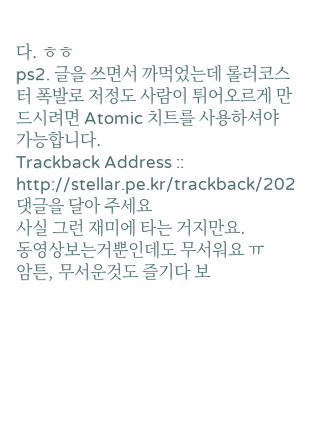다. ㅎㅎ
ps2. 글을 쓰면서 까먹었는데 롤러코스터 폭발로 저정도 사람이 튀어오르게 만드시려면 Atomic 치트를 사용하셔야 가능합니다.
Trackback Address :: http://stellar.pe.kr/trackback/202
댓글을 달아 주세요
사실 그런 재미에 타는 거지만요.
동영상보는거뿐인데도 무서워요 ㅠ
암튼, 무서운것도 즐기다 보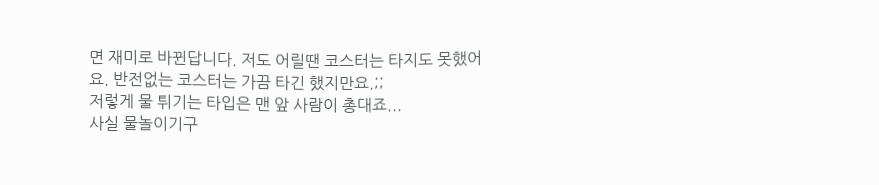면 재미로 바뀐답니다. 저도 어릴땐 코스터는 타지도 못했어요. 반전없는 코스터는 가끔 타긴 했지만요.;;
저렇게 물 튀기는 타입은 맨 앞 사람이 총대죠...
사실 물놀이기구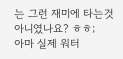는 그런 재미에 타는것 아니였나요? ㅎㅎ;
아마 실제 워터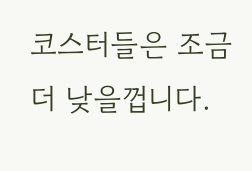코스터들은 조금 더 낮을껍니다.